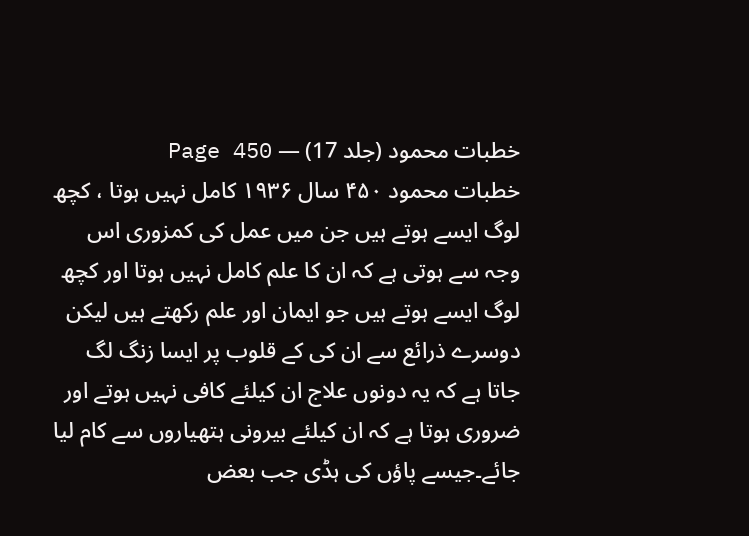خطبات محمود (جلد 17) — Page 450
خطبات محمود ۴۵۰ سال ۱۹۳۶ کامل نہیں ہوتا ، کچھ لوگ ایسے ہوتے ہیں جن میں عمل کی کمزوری اس وجہ سے ہوتی ہے کہ ان کا علم کامل نہیں ہوتا اور کچھ لوگ ایسے ہوتے ہیں جو ایمان اور علم رکھتے ہیں لیکن دوسرے ذرائع سے ان کی کے قلوب پر ایسا زنگ لگ جاتا ہے کہ یہ دونوں علاج ان کیلئے کافی نہیں ہوتے اور ضروری ہوتا ہے کہ ان کیلئے بیرونی ہتھیاروں سے کام لیا جائے۔جیسے پاؤں کی ہڈی جب بعض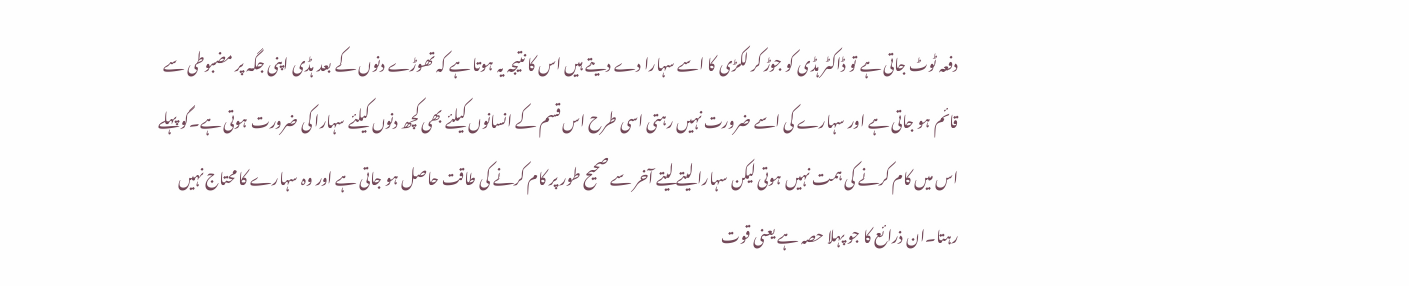دفعہ ٹوٹ جاتی ہے تو ڈاکٹر ہڈی کو جوڑ کر لکڑی کا اسے سہارا دے دیتے ہیں اس کا نتیجہ یہ ہوتا ہے کہ تھوڑے دنوں کے بعد ہڈی اپنی جگہ پر مضبوطی سے قائم ہو جاتی ہے اور سہارے کی اسے ضرورت نہیں رہتی اسی طرح اس قسم کے انسانوں کیلئے بھی کچھ دنوں کیلئے سہارا کی ضرورت ہوتی ہے۔گو پہلے اس میں کام کرنے کی ہمت نہیں ہوتی لیکن سہارا لیتے لیتے آخر سے صحیح طور پر کام کرنے کی طاقت حاصل ہو جاتی ہے اور وہ سہارے کا محتاج نہیں رہتا۔ان ذرائع کا جو پہلا حصہ ہے یعنی قوت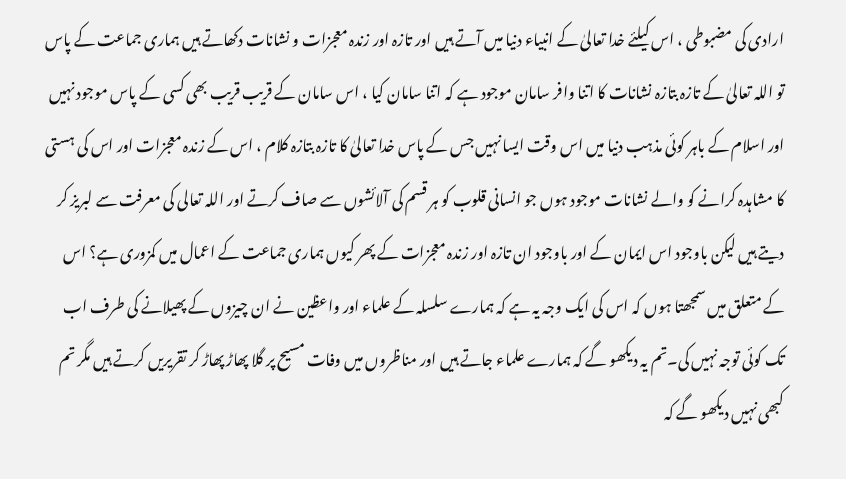ارادی کی مضبوطی ، اس کیلئے خدا تعالیٰ کے انبیاء دنیا میں آتے ہیں اور تازہ اور زندہ معجزات و نشانات دکھاتے ہیں ہماری جماعت کے پاس تو اللہ تعالیٰ کے تازہ بتازہ نشانات کا اتنا وافر سامان موجود ہے کہ اتنا سامان کیا ، اس سامان کے قریب قریب بھی کسی کے پاس موجود نہیں اور اسلام کے باہر کوئی مذہب دنیا میں اس وقت ایسا نہیں جس کے پاس خدا تعالیٰ کا تازہ بتازہ کلام ، اس کے زندہ معجزات اور اس کی ہستی کا مشاہدہ کرانے کو والے نشانات موجود ہوں جو انسانی قلوب کو ہر قسم کی آلائشوں سے صاف کرتے اور اللہ تعالی کی معرفت سے لبریز کر دیتے ہیں لیکن باوجود اس ایمان کے اور باوجود ان تازہ اور زندہ معجزات کے پھر کیوں ہماری جماعت کے اعمال میں کمزوری ہے؟ اس کے متعلق میں سمجھتا ہوں کہ اس کی ایک وجہ یہ ہے کہ ہمارے سلسلہ کے علماء اور واعظین نے ان چیزوں کے پھیلانے کی طرف اب تک کوئی توجہ نہیں کی۔تم یہ دیکھو گے کہ ہمارے علماء جاتے ہیں اور مناظروں میں وفات مسیح پر گلا پھاڑ پھاڑ کر تقریریں کرتے ہیں مگر تم کبھی نہیں دیکھو گے کہ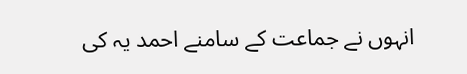انہوں نے جماعت کے سامنے احمد یہ کی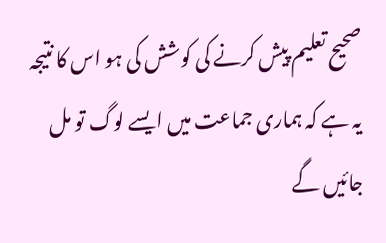صحیح تعلیم پیش کرنے کی کوشش کی ہو اس کا نتیجہ یہ ہے کہ ہماری جماعت میں ایسے لوگ تو مل جائیں گے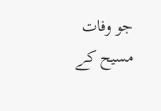جو وفات مسیح کے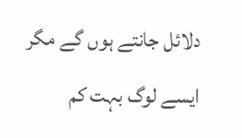دلائل جانتے ہوں گے مگر ایسے لوگ بہت کم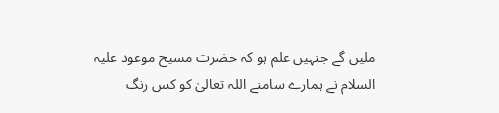ملیں گے جنہیں علم ہو کہ حضرت مسیح موعود علیہ السلام نے ہمارے سامنے اللہ تعالیٰ کو کس رنگ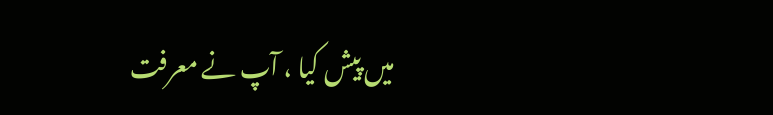میں پیش کیا ، آپ نے معرفت